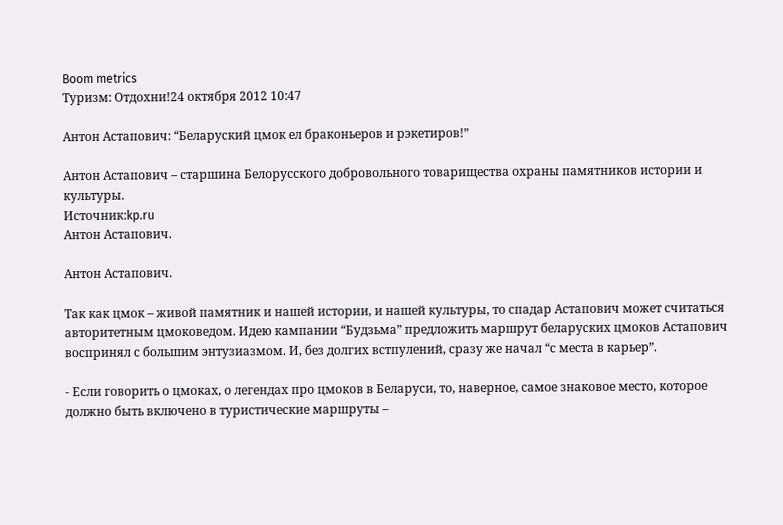Boom metrics
Туризм: Отдохни!24 октября 2012 10:47

Антон Астапович: “Беларуский цмок ел браконьеров и рэкетиров!”

Антон Астапович – старшина Белорусского добровольного товарищества охраны памятников истории и культуры.
Источник:kp.ru
Антон Астапович.

Антон Астапович.

Так как цмок – живой памятник и нашей истории, и нашей культуры, то спадар Астапович может считаться авторитетным цмоковедом. Идею кампании “Будзьма” предложить маршрут беларуских цмоков Астапович воспринял с большим энтузиазмом. И, без долгих встпулений, сразу же начал “с места в карьер”.

- Если говорить о цмоках, о легендах про цмоков в Беларуси, то, наверное, самое знаковое место, которое должно быть включено в туристические маршруты –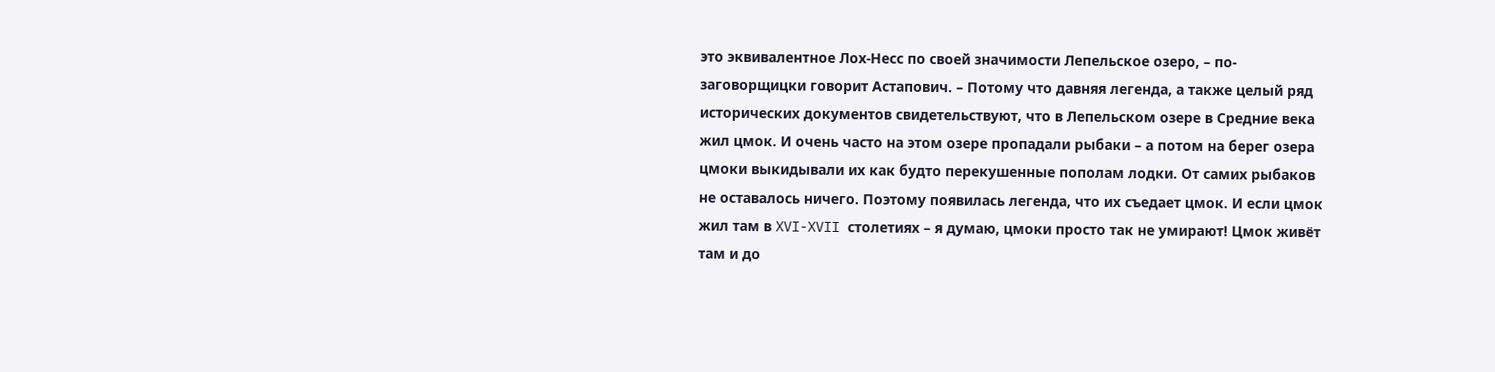это эквивалентное Лох-Несс по своей значимости Лепельское озеро, – по-заговорщицки говорит Астапович. – Потому что давняя легенда, а также целый ряд исторических документов свидетельствуют, что в Лепельском озере в Средние века жил цмок. И очень часто на этом озере пропадали рыбаки – а потом на берег озера цмоки выкидывали их как будто перекушенные пополам лодки. От самих рыбаков не оставалось ничего. Поэтому появилась легенда, что их съедает цмок. И если цмок жил там в XVI-XVII столетиях – я думаю, цмоки просто так не умирают! Цмок живёт там и до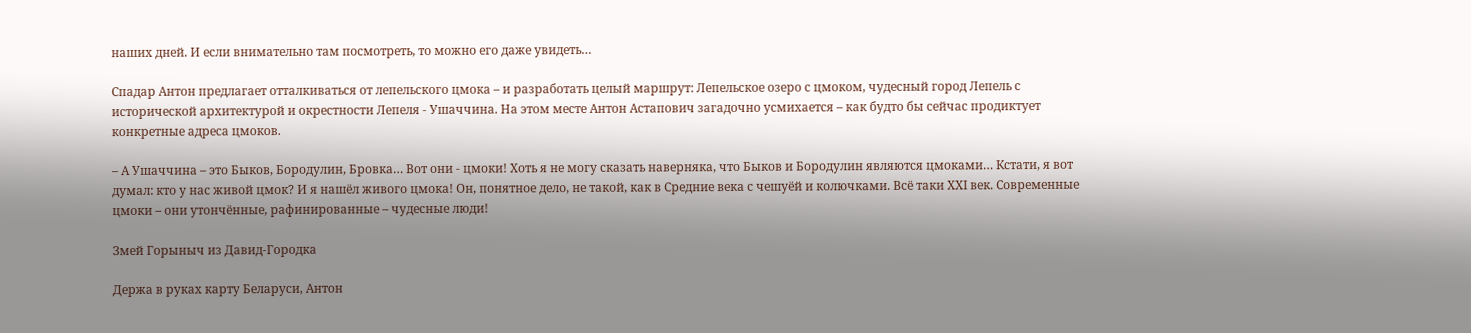наших дней. И если внимательно там посмотреть, то можно его даже увидеть…

Спадар Антон предлагает отталкиваться от лепельского цмока – и разработать целый маршрут: Лепельское озеро с цмоком, чудесный город Лепель с исторической архитектурой и окрестности Лепеля - Ушаччина. На этом месте Антон Астапович загадочно усмихается – как будто бы сейчас продиктует конкретные адреса цмоков.

– А Ушаччина – это Быков, Бородулин, Бровка… Вот они - цмоки! Хоть я не могу сказать наверняка, что Быков и Бородулин являются цмоками… Кстати, я вот думал: кто у нас живой цмок? И я нашёл живого цмока! Он, понятное дело, не такой, как в Средние века с чешуёй и колючками. Всё таки ХХІ век. Современные цмоки – они утончённые, рафинированные – чудесные люди!

Змей Горыныч из Давид-Городка

Держа в руках карту Беларуси, Антон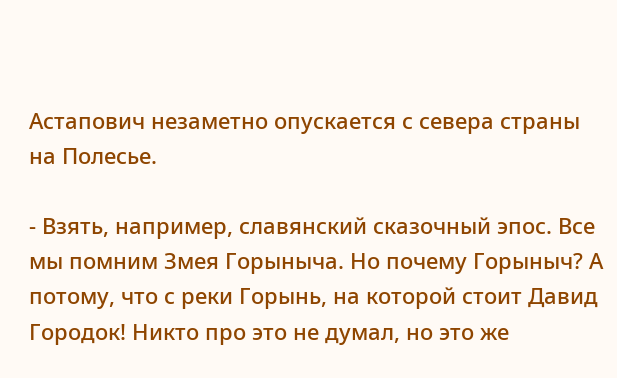Астапович незаметно опускается с севера страны на Полесье.

- Взять, например, славянский сказочный эпос. Все мы помним Змея Горыныча. Но почему Горыныч? А потому, что с реки Горынь, на которой стоит Давид Городок! Никто про это не думал, но это же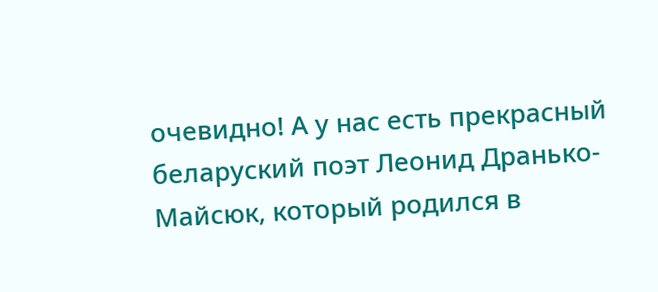очевидно! А у нас есть прекрасный беларуский поэт Леонид Дранько-Майсюк, который родился в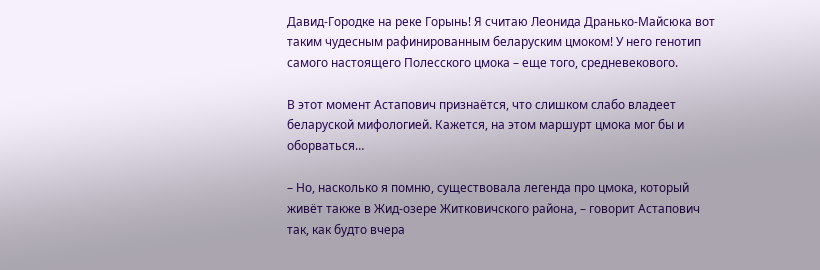Давид-Городке на реке Горынь! Я считаю Леонида Дранько-Майсюка вот таким чудесным рафинированным беларуским цмоком! У него генотип самого настоящего Полесского цмока – еще того, средневекового.

В этот момент Астапович признаётся, что слишком слабо владеет беларуской мифологией. Кажется, на этом маршурт цмока мог бы и оборваться…

– Но, насколько я помню, существовала легенда про цмока, который живёт также в Жид-озере Житковичского района, – говорит Астапович так, как будто вчера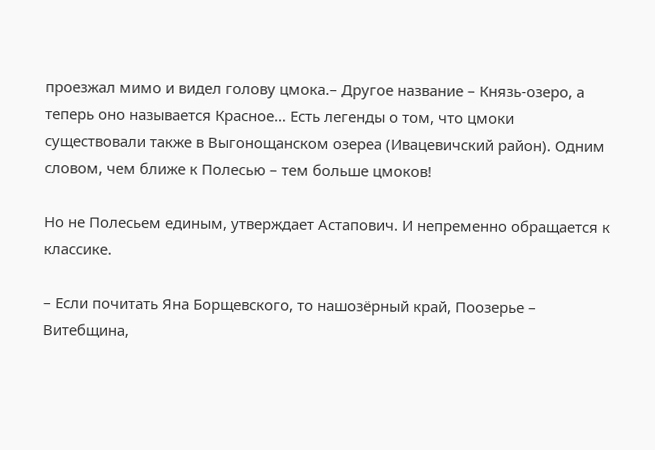проезжал мимо и видел голову цмока.– Другое название – Князь-озеро, а теперь оно называется Красное… Есть легенды о том, что цмоки существовали также в Выгонощанском озереа (Ивацевичский район). Одним словом, чем ближе к Полесью – тем больше цмоков!

Но не Полесьем единым, утверждает Астапович. И непременно обращается к классике.

– Если почитать Яна Борщевского, то нашозёрный край, Поозерье – Витебщина,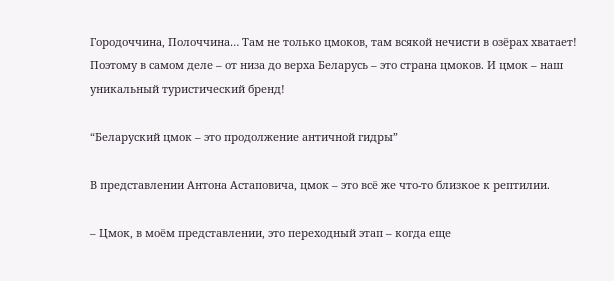Городоччина, Полоччина… Там не только цмоков, там всякой нечисти в озёрах хватает! Поэтому в самом деле – от низа до верха Беларусь – это страна цмоков. И цмок – наш уникальный туристический бренд!

“Беларуский цмок – это продолжение античной гидры”

В представлении Антона Астаповича, цмок – это всё же что-то близкое к рептилии.

– Цмок, в моём представлении, это переходный этап – когда еще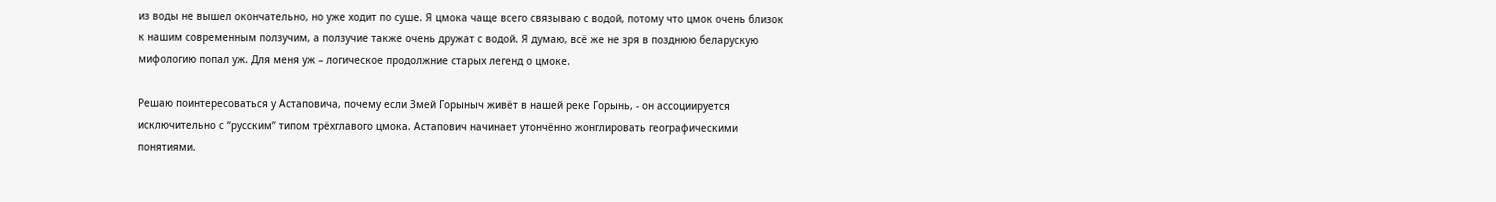из воды не вышел окончательно, но уже ходит по суше. Я цмока чаще всего связываю с водой, потому что цмок очень близок к нашим современным ползучим, а ползучие также очень дружат с водой. Я думаю, всё же не зря в позднюю беларускую мифологию попал уж. Для меня уж – логическое продолжние старых легенд о цмоке.

Решаю поинтересоваться у Астаповича, почему если Змей Горыныч живёт в нашей реке Горынь, - он ассоциируется исключительно с “русским” типом трёхглавого цмока. Астапович начинает утончённо жонглировать географическими понятиями.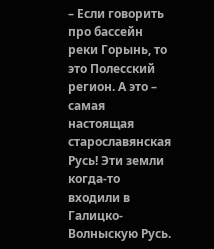– Если говорить про бассейн реки Горынь, то это Полесский регион. А это – самая настоящая старославянская Русь! Эти земли когда-то входили в Галицко-Волныскую Русь.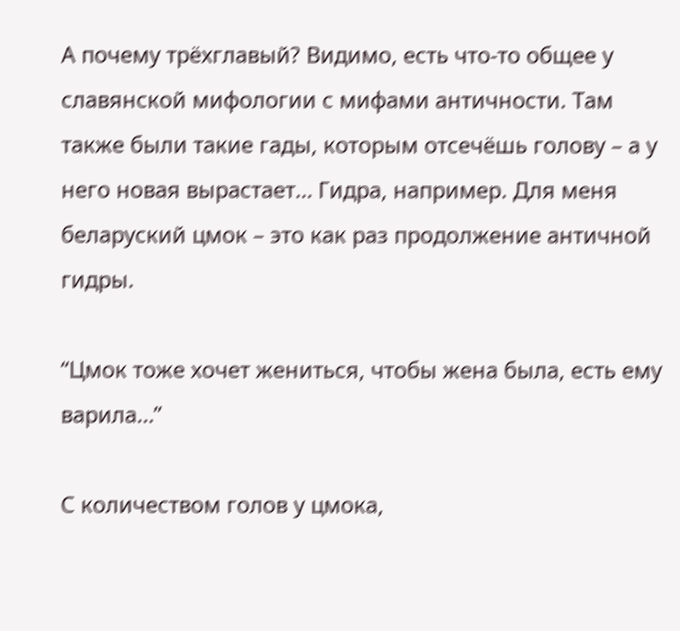А почему трёхглавый? Видимо, есть что-то общее у славянской мифологии с мифами античности. Там также были такие гады, которым отсечёшь голову – а у него новая вырастает… Гидра, например. Для меня беларуский цмок – это как раз продолжение античной гидры.

“Цмок тоже хочет жениться, чтобы жена была, есть ему варила…”

С количеством голов у цмока,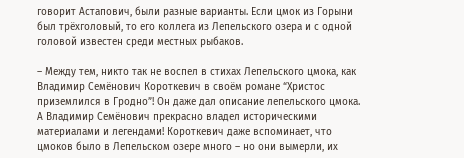говорит Астапович, были разные варианты. Если цмок из Горыни был трёхголовый, то его коллега из Лепельского озера и с одной головой известен среди местных рыбаков.

– Между тем, никто так не воспел в стихах Лепельского цмока, как Владимир Семёнович Короткевич в своём романе “Христос приземлился в Гродно”! Он даже дал описание лепельского цмока. А Владимир Семёнович прекрасно владел историческими материалами и легендами! Короткевич даже вспоминает, что цмоков было в Лепельском озере много – но они вымерли, их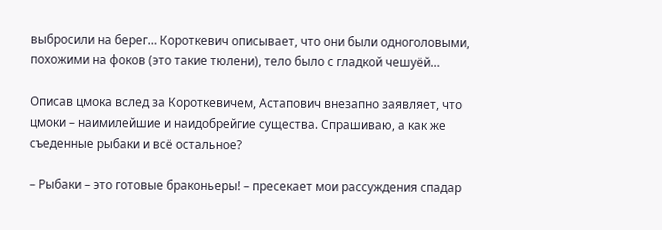выбросили на берег… Короткевич описывает, что они были одноголовыми, похожими на фоков (это такие тюлени), тело было с гладкой чешуёй…

Описав цмока вслед за Короткевичем, Астапович внезапно заявляет, что цмоки – наимилейшие и наидобрейгие существа. Спрашиваю, а как же съеденные рыбаки и всё остальное?

– Рыбаки – это готовые браконьеры! – пресекает мои рассуждения спадар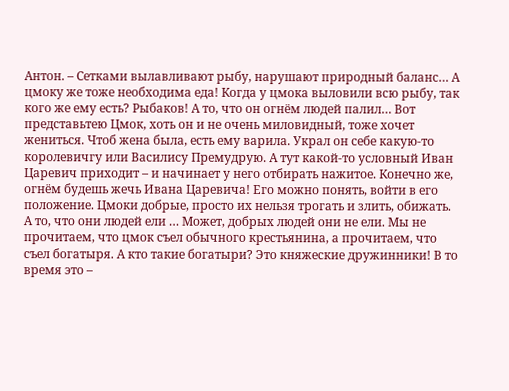Антон. – Сетками вылавливают рыбу, нарушают природный баланс… А цмоку же тоже необходима еда! Когда у цмока выловили всю рыбу, так кого же ему есть? Рыбаков! А то, что он огнём людей палил… Вот представьтею Цмок, хоть он и не очень миловидный, тоже хочет жениться. Чтоб жена была, есть ему варила. Украл он себе какую-то королевичгу или Василису Премудрую. А тут какой-то условный Иван Царевич приходит – и начинает у него отбирать нажитое. Конечно же, огнём будешь жечь Ивана Царевича! Его можно понять, войти в его положение. Цмоки добрые, просто их нельзя трогать и злить, обижать. А то, что они людей ели … Может, добрых людей они не ели. Мы не прочитаем, что цмок съел обычного крестьянина, а прочитаем, что съел богатыря. А кто такие богатыри? Это княжеские дружинники! В то время это –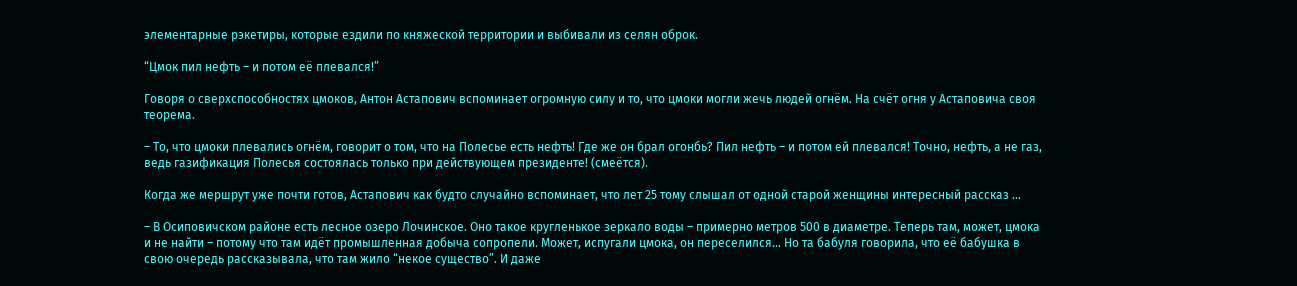элементарные рэкетиры, которые ездили по княжеской территории и выбивали из селян оброк.

“Цмок пил нефть – и потом её плевался!”

Говоря о сверхспособностях цмоков, Антон Астапович вспоминает огромную силу и то, что цмоки могли жечь людей огнём. На счёт огня у Астаповича своя теорема.

– То, что цмоки плевались огнём, говорит о том, что на Полесье есть нефть! Где же он брал огонбь? Пил нефть – и потом ей плевался! Точно, нефть, а не газ, ведь газификация Полесья состоялась только при действующем президенте! (смеётся).

Когда же мершрут уже почти готов, Астапович как будто случайно вспоминает, что лет 25 тому слышал от одной старой женщины интересный рассказ …

– В Осиповичском районе есть лесное озеро Лочинское. Оно такое кругленькое зеркало воды – примерно метров 500 в диаметре. Теперь там, может, цмока и не найти – потому что там идёт промышленная добыча сопропели. Может, испугали цмока, он переселился… Но та бабуля говорила, что её бабушка в свою очередь рассказывала, что там жило “некое существо”. И даже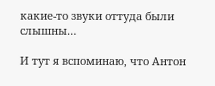какие-то звуки оттуда были слышны…

И тут я вспоминаю, что Антон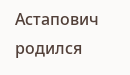Астапович родился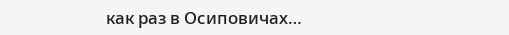как раз в Осиповичах…